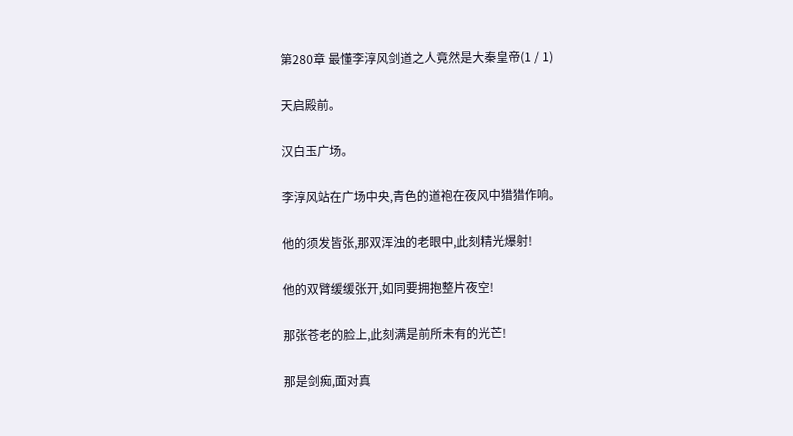第280章 最懂李淳风剑道之人竟然是大秦皇帝(1 / 1)

天启殿前。

汉白玉广场。

李淳风站在广场中央,青色的道袍在夜风中猎猎作响。

他的须发皆张,那双浑浊的老眼中,此刻精光爆射!

他的双臂缓缓张开,如同要拥抱整片夜空!

那张苍老的脸上,此刻满是前所未有的光芒!

那是剑痴,面对真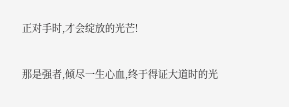正对手时,才会绽放的光芒!

那是强者,倾尽一生心血,终于得证大道时的光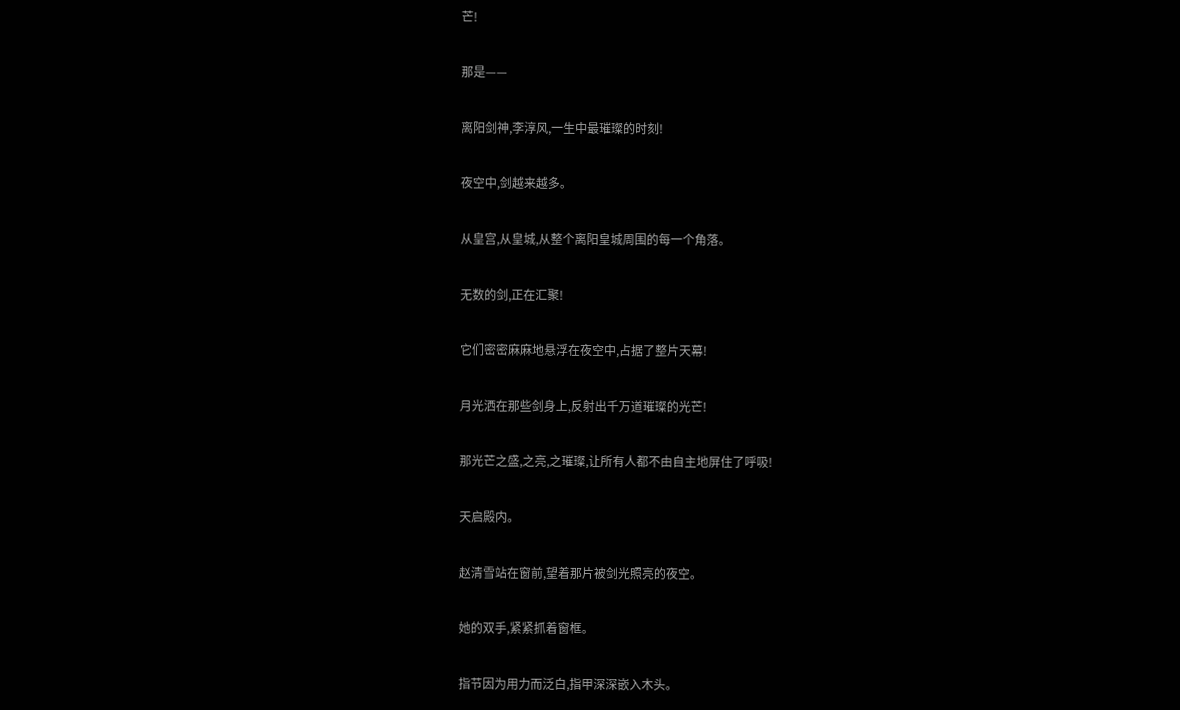芒!

那是——

离阳剑神,李淳风,一生中最璀璨的时刻!

夜空中,剑越来越多。

从皇宫,从皇城,从整个离阳皇城周围的每一个角落。

无数的剑,正在汇聚!

它们密密麻麻地悬浮在夜空中,占据了整片天幕!

月光洒在那些剑身上,反射出千万道璀璨的光芒!

那光芒之盛,之亮,之璀璨,让所有人都不由自主地屏住了呼吸!

天启殿内。

赵清雪站在窗前,望着那片被剑光照亮的夜空。

她的双手,紧紧抓着窗框。

指节因为用力而泛白,指甲深深嵌入木头。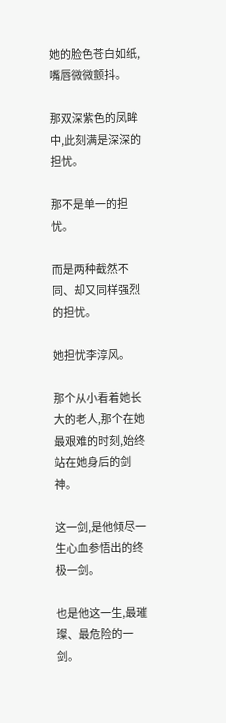她的脸色苍白如纸,嘴唇微微颤抖。

那双深紫色的凤眸中,此刻满是深深的担忧。

那不是单一的担忧。

而是两种截然不同、却又同样强烈的担忧。

她担忧李淳风。

那个从小看着她长大的老人,那个在她最艰难的时刻,始终站在她身后的剑神。

这一剑,是他倾尽一生心血参悟出的终极一剑。

也是他这一生,最璀璨、最危险的一剑。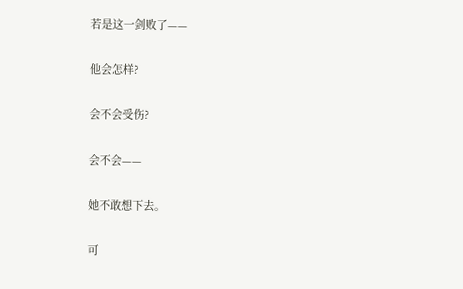若是这一剑败了——

他会怎样?

会不会受伤?

会不会——

她不敢想下去。

可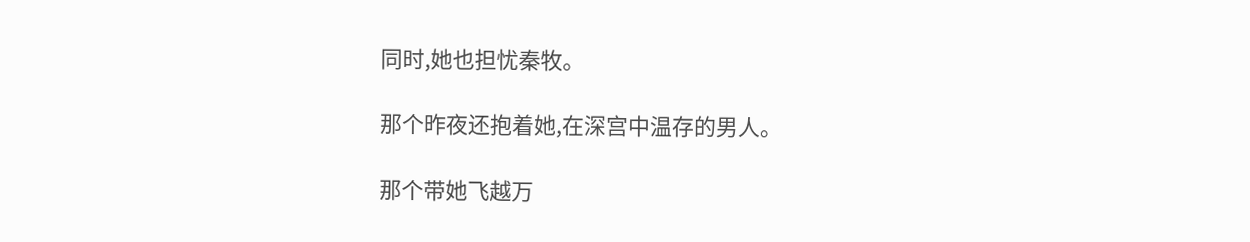同时,她也担忧秦牧。

那个昨夜还抱着她,在深宫中温存的男人。

那个带她飞越万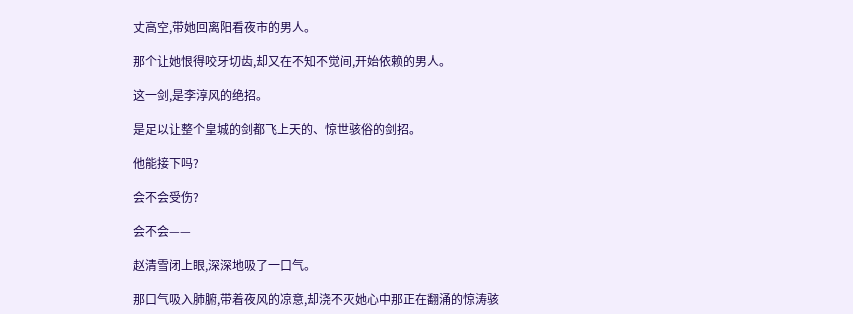丈高空,带她回离阳看夜市的男人。

那个让她恨得咬牙切齿,却又在不知不觉间,开始依赖的男人。

这一剑,是李淳风的绝招。

是足以让整个皇城的剑都飞上天的、惊世骇俗的剑招。

他能接下吗?

会不会受伤?

会不会——

赵清雪闭上眼,深深地吸了一口气。

那口气吸入肺腑,带着夜风的凉意,却浇不灭她心中那正在翻涌的惊涛骇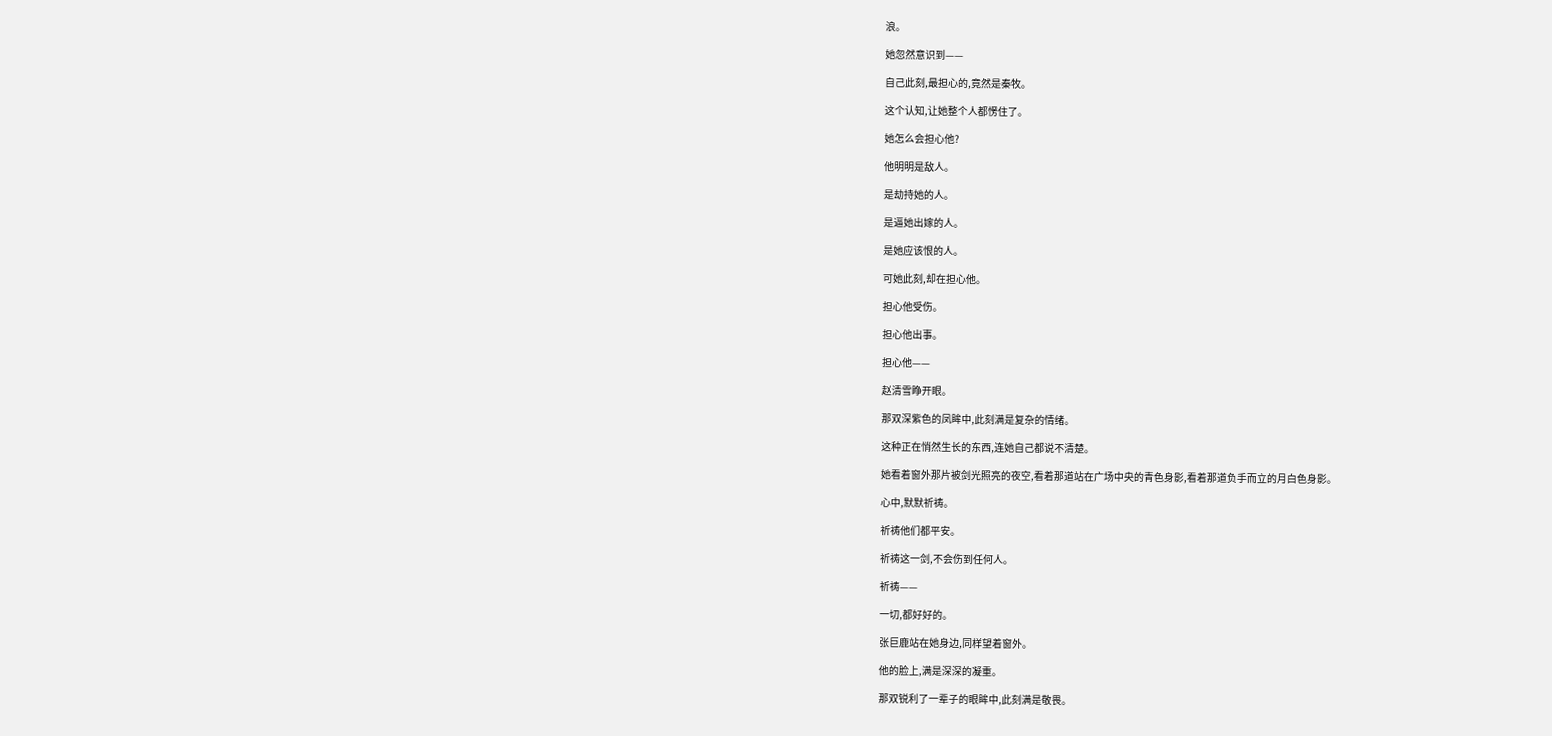浪。

她忽然意识到——

自己此刻,最担心的,竟然是秦牧。

这个认知,让她整个人都愣住了。

她怎么会担心他?

他明明是敌人。

是劫持她的人。

是逼她出嫁的人。

是她应该恨的人。

可她此刻,却在担心他。

担心他受伤。

担心他出事。

担心他——

赵清雪睁开眼。

那双深紫色的凤眸中,此刻满是复杂的情绪。

这种正在悄然生长的东西,连她自己都说不清楚。

她看着窗外那片被剑光照亮的夜空,看着那道站在广场中央的青色身影,看着那道负手而立的月白色身影。

心中,默默祈祷。

祈祷他们都平安。

祈祷这一剑,不会伤到任何人。

祈祷——

一切,都好好的。

张巨鹿站在她身边,同样望着窗外。

他的脸上,满是深深的凝重。

那双锐利了一辈子的眼眸中,此刻满是敬畏。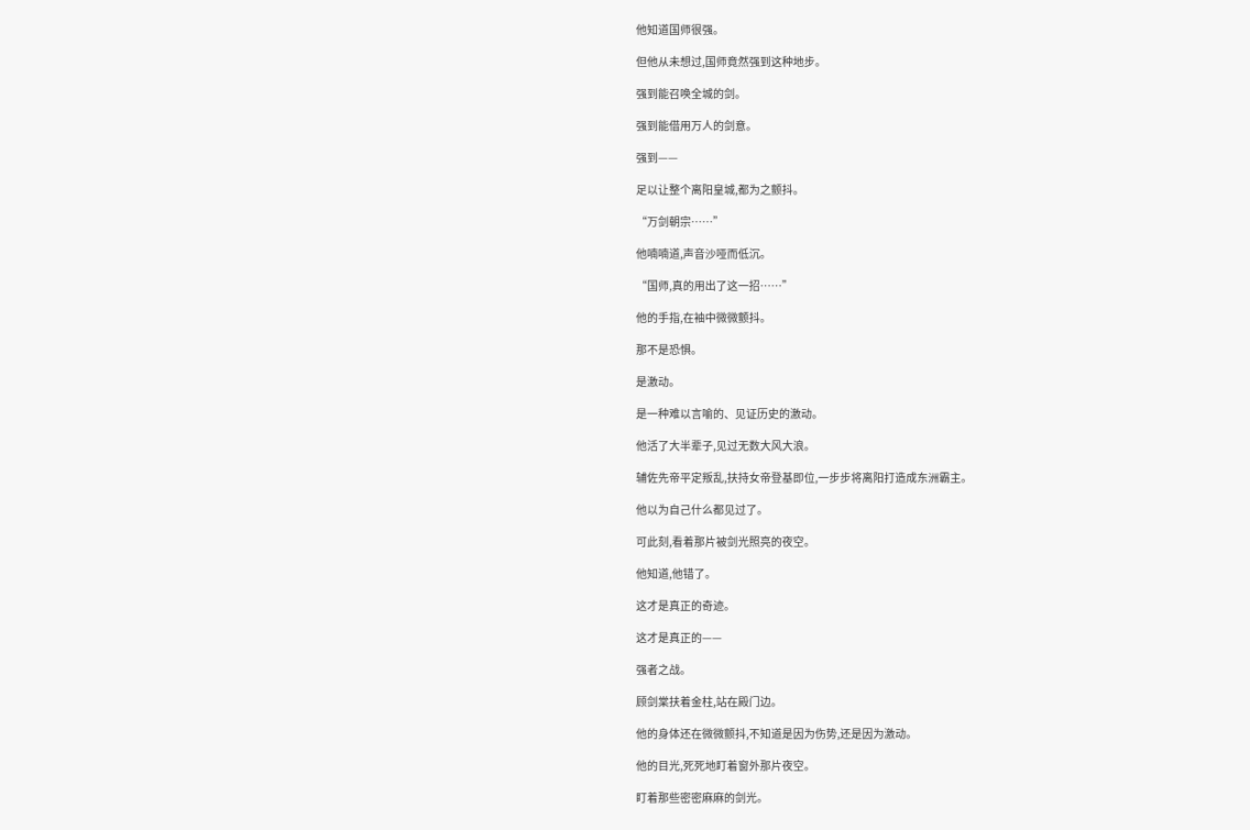他知道国师很强。

但他从未想过,国师竟然强到这种地步。

强到能召唤全城的剑。

强到能借用万人的剑意。

强到——

足以让整个离阳皇城,都为之颤抖。

“万剑朝宗……”

他喃喃道,声音沙哑而低沉。

“国师,真的用出了这一招……”

他的手指,在袖中微微颤抖。

那不是恐惧。

是激动。

是一种难以言喻的、见证历史的激动。

他活了大半辈子,见过无数大风大浪。

辅佐先帝平定叛乱,扶持女帝登基即位,一步步将离阳打造成东洲霸主。

他以为自己什么都见过了。

可此刻,看着那片被剑光照亮的夜空。

他知道,他错了。

这才是真正的奇迹。

这才是真正的——

强者之战。

顾剑棠扶着金柱,站在殿门边。

他的身体还在微微颤抖,不知道是因为伤势,还是因为激动。

他的目光,死死地盯着窗外那片夜空。

盯着那些密密麻麻的剑光。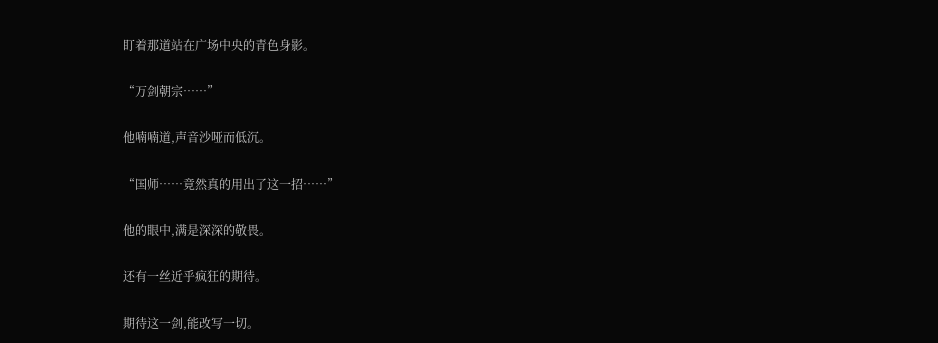盯着那道站在广场中央的青色身影。

“万剑朝宗……”

他喃喃道,声音沙哑而低沉。

“国师……竟然真的用出了这一招……”

他的眼中,满是深深的敬畏。

还有一丝近乎疯狂的期待。

期待这一剑,能改写一切。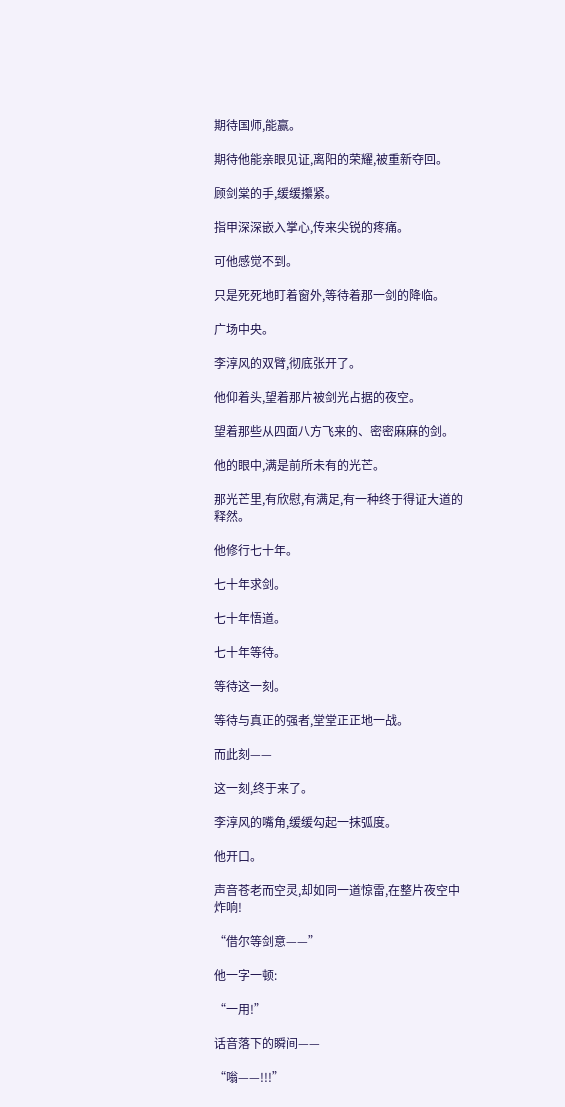期待国师,能赢。

期待他能亲眼见证,离阳的荣耀,被重新夺回。

顾剑棠的手,缓缓攥紧。

指甲深深嵌入掌心,传来尖锐的疼痛。

可他感觉不到。

只是死死地盯着窗外,等待着那一剑的降临。

广场中央。

李淳风的双臂,彻底张开了。

他仰着头,望着那片被剑光占据的夜空。

望着那些从四面八方飞来的、密密麻麻的剑。

他的眼中,满是前所未有的光芒。

那光芒里,有欣慰,有满足,有一种终于得证大道的释然。

他修行七十年。

七十年求剑。

七十年悟道。

七十年等待。

等待这一刻。

等待与真正的强者,堂堂正正地一战。

而此刻——

这一刻,终于来了。

李淳风的嘴角,缓缓勾起一抹弧度。

他开口。

声音苍老而空灵,却如同一道惊雷,在整片夜空中炸响!

“借尔等剑意——”

他一字一顿:

“一用!”

话音落下的瞬间——

“嗡——!!!”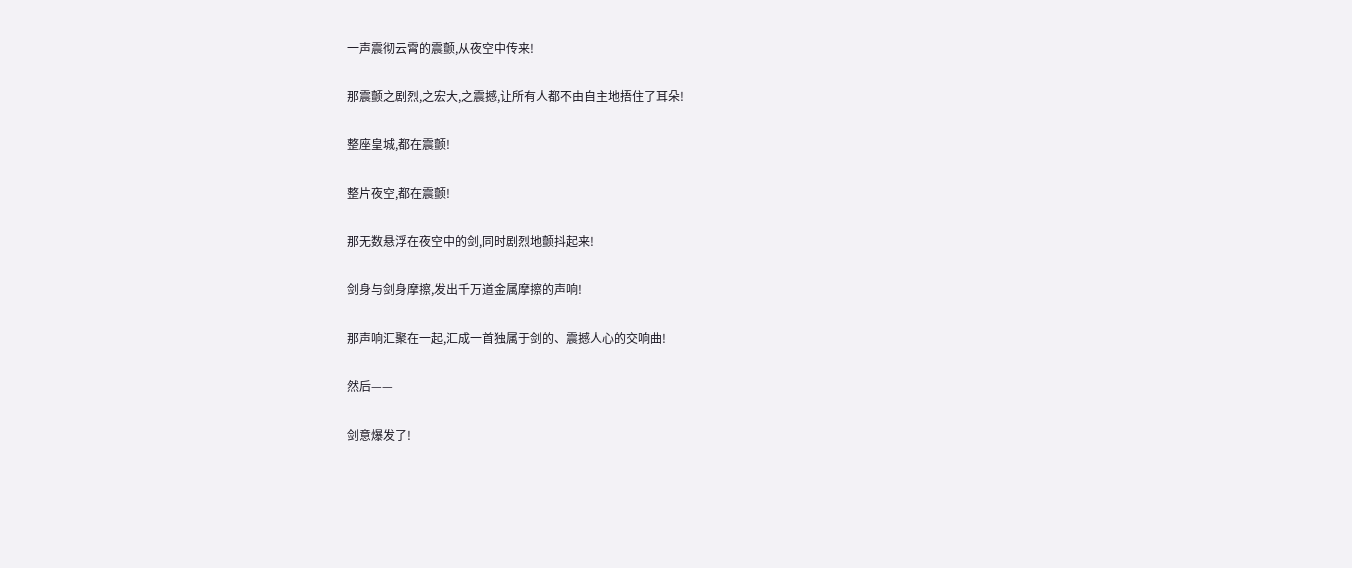一声震彻云霄的震颤,从夜空中传来!

那震颤之剧烈,之宏大,之震撼,让所有人都不由自主地捂住了耳朵!

整座皇城,都在震颤!

整片夜空,都在震颤!

那无数悬浮在夜空中的剑,同时剧烈地颤抖起来!

剑身与剑身摩擦,发出千万道金属摩擦的声响!

那声响汇聚在一起,汇成一首独属于剑的、震撼人心的交响曲!

然后——

剑意爆发了!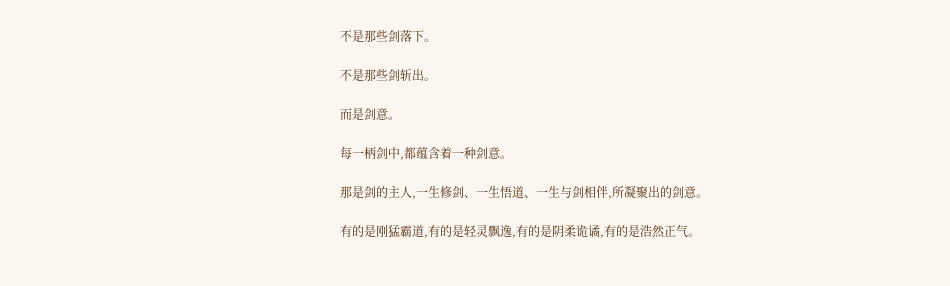不是那些剑落下。

不是那些剑斩出。

而是剑意。

每一柄剑中,都蕴含着一种剑意。

那是剑的主人,一生修剑、一生悟道、一生与剑相伴,所凝聚出的剑意。

有的是刚猛霸道,有的是轻灵飘逸,有的是阴柔诡谲,有的是浩然正气。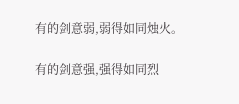有的剑意弱,弱得如同烛火。

有的剑意强,强得如同烈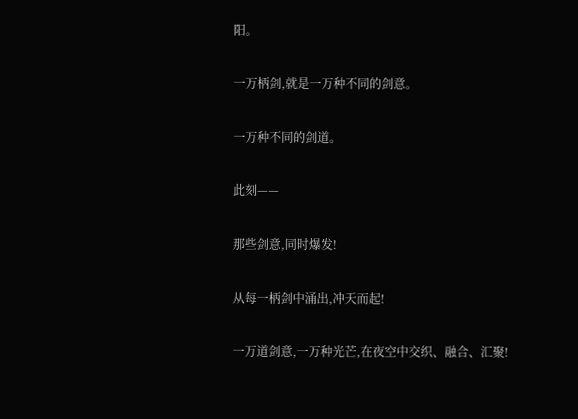阳。

一万柄剑,就是一万种不同的剑意。

一万种不同的剑道。

此刻——

那些剑意,同时爆发!

从每一柄剑中涌出,冲天而起!

一万道剑意,一万种光芒,在夜空中交织、融合、汇聚!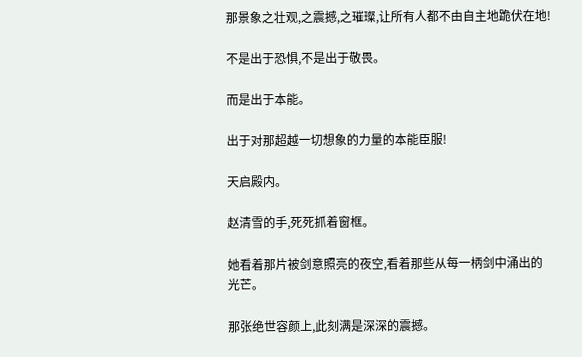那景象之壮观,之震撼,之璀璨,让所有人都不由自主地跪伏在地!

不是出于恐惧,不是出于敬畏。

而是出于本能。

出于对那超越一切想象的力量的本能臣服!

天启殿内。

赵清雪的手,死死抓着窗框。

她看着那片被剑意照亮的夜空,看着那些从每一柄剑中涌出的光芒。

那张绝世容颜上,此刻满是深深的震撼。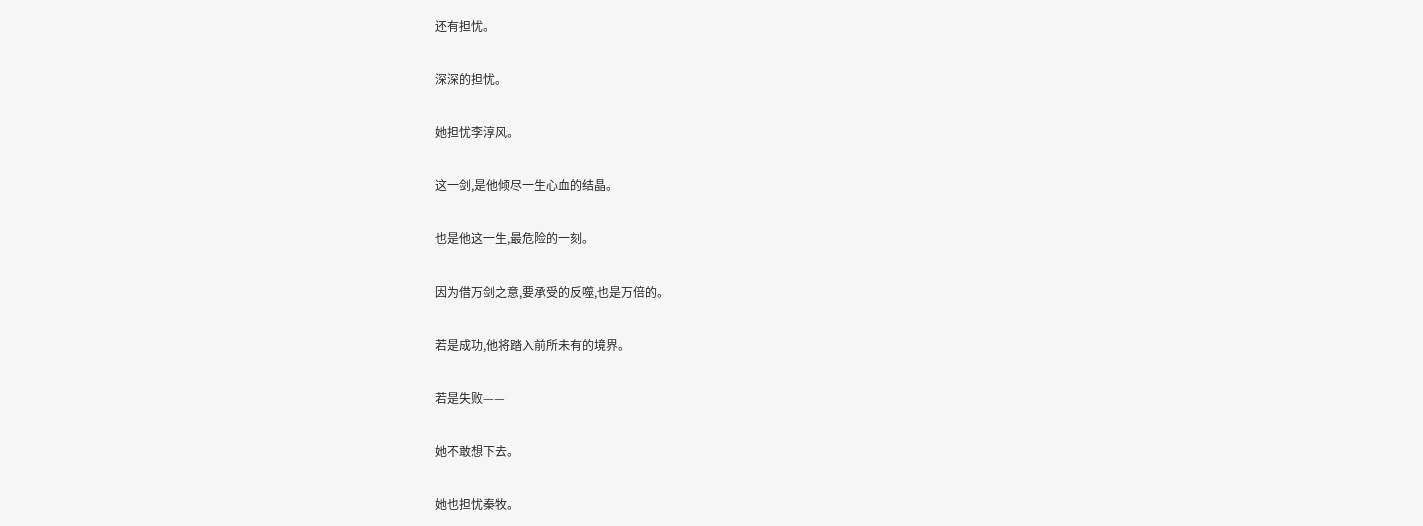还有担忧。

深深的担忧。

她担忧李淳风。

这一剑,是他倾尽一生心血的结晶。

也是他这一生,最危险的一刻。

因为借万剑之意,要承受的反噬,也是万倍的。

若是成功,他将踏入前所未有的境界。

若是失败——

她不敢想下去。

她也担忧秦牧。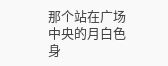那个站在广场中央的月白色身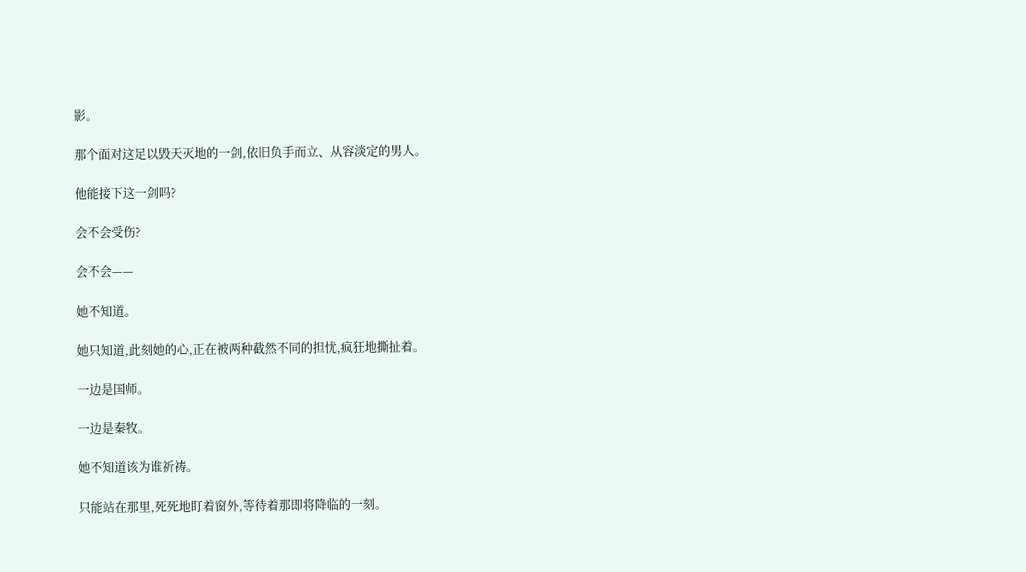影。

那个面对这足以毁天灭地的一剑,依旧负手而立、从容淡定的男人。

他能接下这一剑吗?

会不会受伤?

会不会——

她不知道。

她只知道,此刻她的心,正在被两种截然不同的担忧,疯狂地撕扯着。

一边是国师。

一边是秦牧。

她不知道该为谁祈祷。

只能站在那里,死死地盯着窗外,等待着那即将降临的一刻。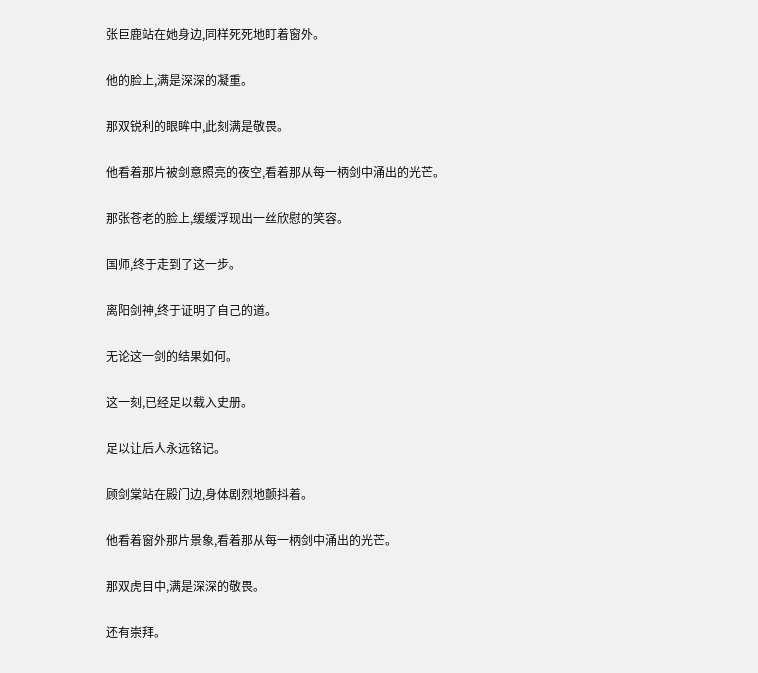张巨鹿站在她身边,同样死死地盯着窗外。

他的脸上,满是深深的凝重。

那双锐利的眼眸中,此刻满是敬畏。

他看着那片被剑意照亮的夜空,看着那从每一柄剑中涌出的光芒。

那张苍老的脸上,缓缓浮现出一丝欣慰的笑容。

国师,终于走到了这一步。

离阳剑神,终于证明了自己的道。

无论这一剑的结果如何。

这一刻,已经足以载入史册。

足以让后人永远铭记。

顾剑棠站在殿门边,身体剧烈地颤抖着。

他看着窗外那片景象,看着那从每一柄剑中涌出的光芒。

那双虎目中,满是深深的敬畏。

还有崇拜。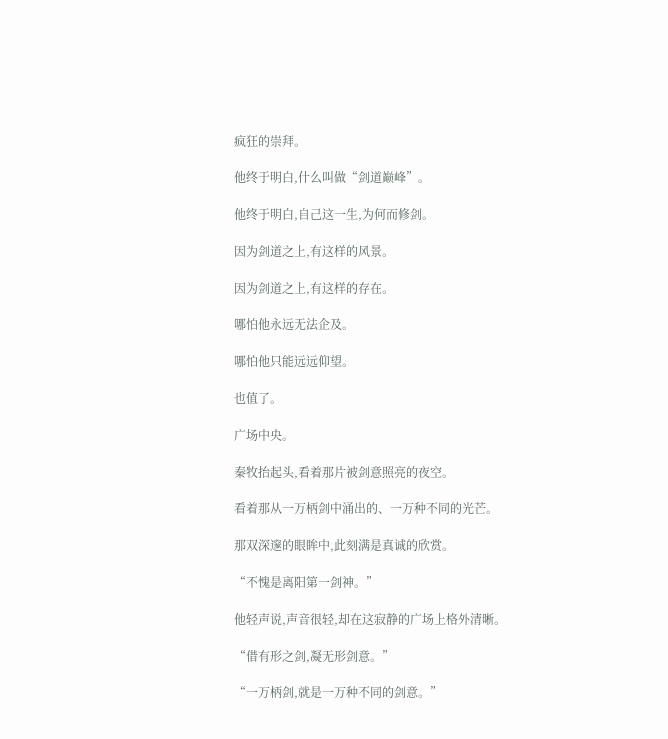疯狂的崇拜。

他终于明白,什么叫做“剑道巅峰”。

他终于明白,自己这一生,为何而修剑。

因为剑道之上,有这样的风景。

因为剑道之上,有这样的存在。

哪怕他永远无法企及。

哪怕他只能远远仰望。

也值了。

广场中央。

秦牧抬起头,看着那片被剑意照亮的夜空。

看着那从一万柄剑中涌出的、一万种不同的光芒。

那双深邃的眼眸中,此刻满是真诚的欣赏。

“不愧是离阳第一剑神。”

他轻声说,声音很轻,却在这寂静的广场上格外清晰。

“借有形之剑,凝无形剑意。”

“一万柄剑,就是一万种不同的剑意。”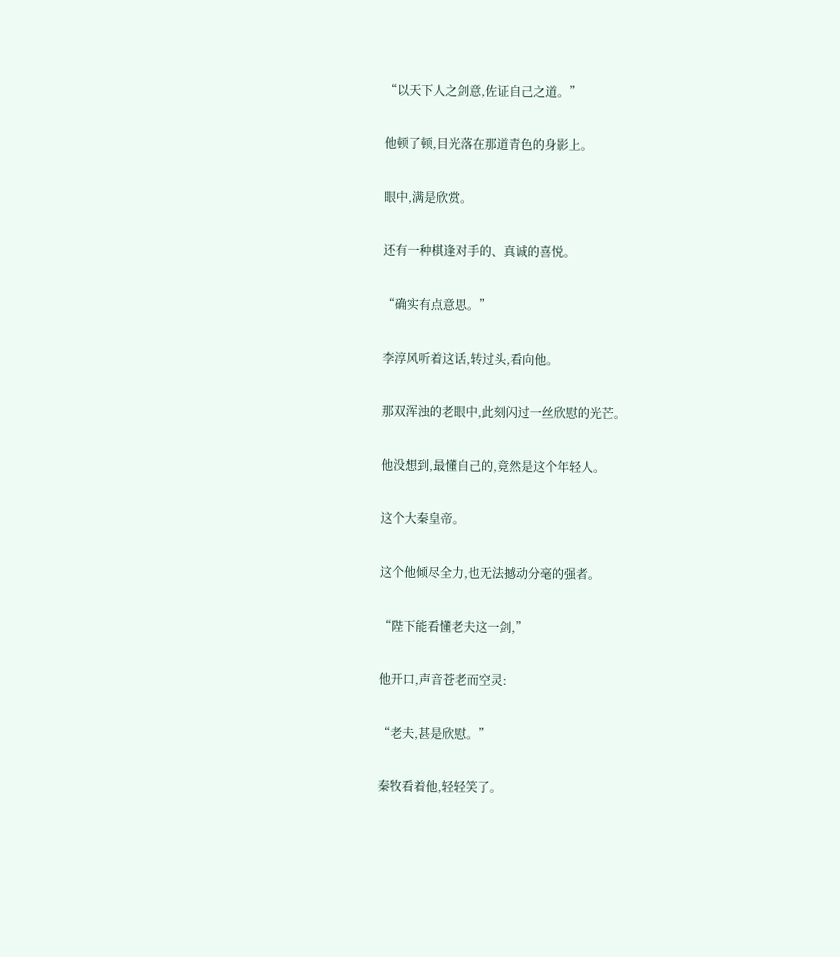“以天下人之剑意,佐证自己之道。”

他顿了顿,目光落在那道青色的身影上。

眼中,满是欣赏。

还有一种棋逢对手的、真诚的喜悦。

“确实有点意思。”

李淳风听着这话,转过头,看向他。

那双浑浊的老眼中,此刻闪过一丝欣慰的光芒。

他没想到,最懂自己的,竟然是这个年轻人。

这个大秦皇帝。

这个他倾尽全力,也无法撼动分毫的强者。

“陛下能看懂老夫这一剑,”

他开口,声音苍老而空灵:

“老夫,甚是欣慰。”

秦牧看着他,轻轻笑了。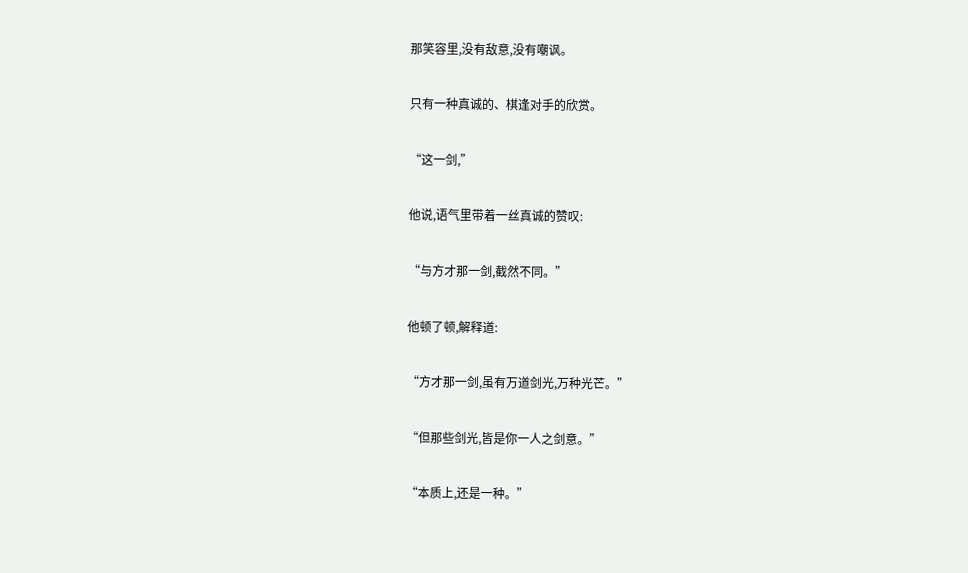那笑容里,没有敌意,没有嘲讽。

只有一种真诚的、棋逢对手的欣赏。

“这一剑,”

他说,语气里带着一丝真诚的赞叹:

“与方才那一剑,截然不同。”

他顿了顿,解释道:

“方才那一剑,虽有万道剑光,万种光芒。”

“但那些剑光,皆是你一人之剑意。”

“本质上,还是一种。”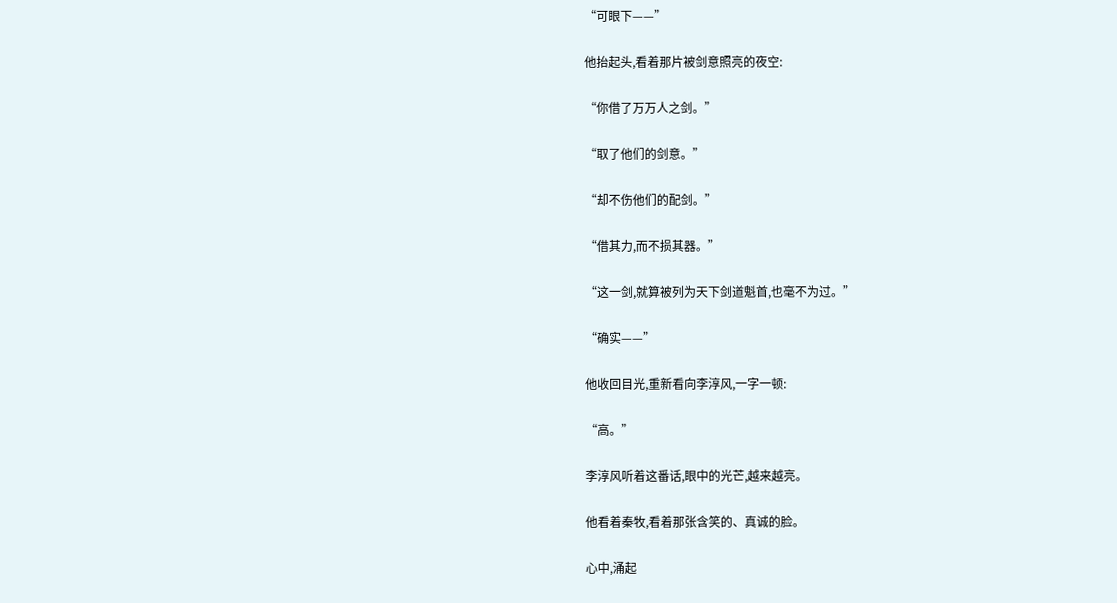“可眼下——”

他抬起头,看着那片被剑意照亮的夜空:

“你借了万万人之剑。”

“取了他们的剑意。”

“却不伤他们的配剑。”

“借其力,而不损其器。”

“这一剑,就算被列为天下剑道魁首,也毫不为过。”

“确实——”

他收回目光,重新看向李淳风,一字一顿:

“高。”

李淳风听着这番话,眼中的光芒,越来越亮。

他看着秦牧,看着那张含笑的、真诚的脸。

心中,涌起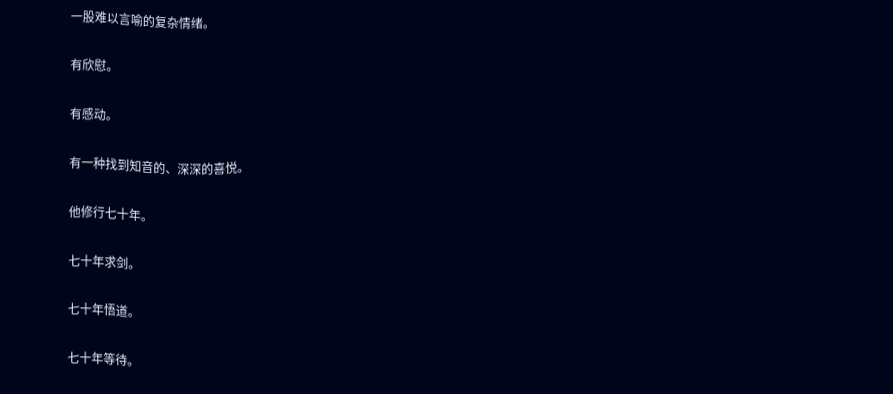一股难以言喻的复杂情绪。

有欣慰。

有感动。

有一种找到知音的、深深的喜悦。

他修行七十年。

七十年求剑。

七十年悟道。

七十年等待。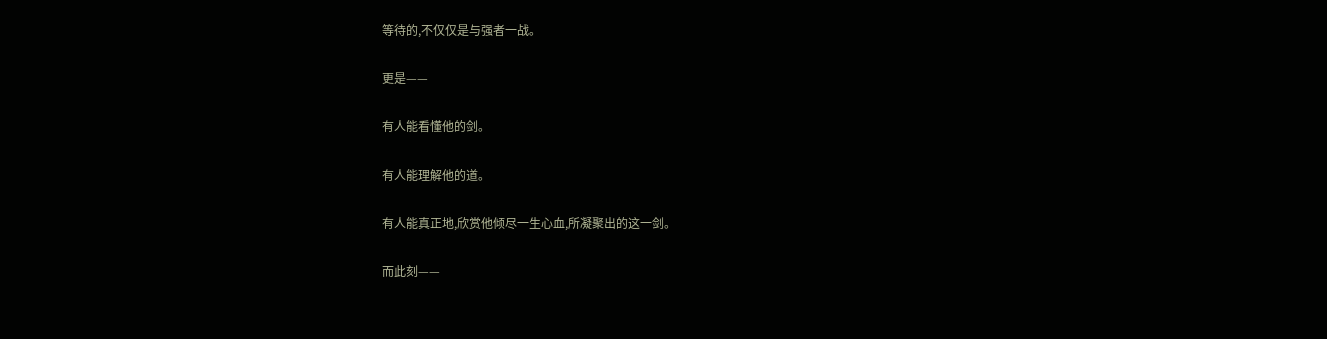等待的,不仅仅是与强者一战。

更是——

有人能看懂他的剑。

有人能理解他的道。

有人能真正地,欣赏他倾尽一生心血,所凝聚出的这一剑。

而此刻——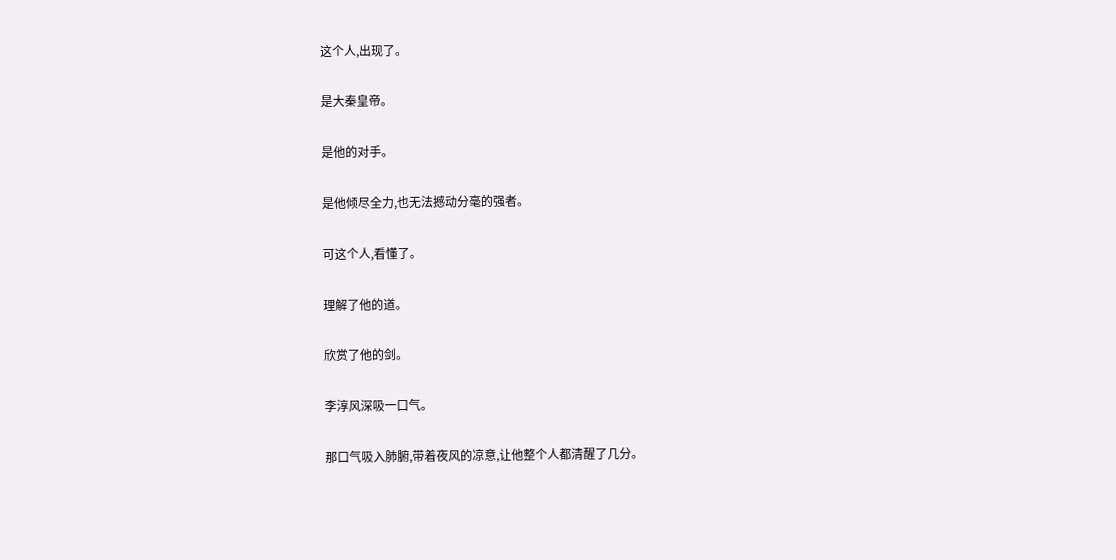这个人,出现了。

是大秦皇帝。

是他的对手。

是他倾尽全力,也无法撼动分毫的强者。

可这个人,看懂了。

理解了他的道。

欣赏了他的剑。

李淳风深吸一口气。

那口气吸入肺腑,带着夜风的凉意,让他整个人都清醒了几分。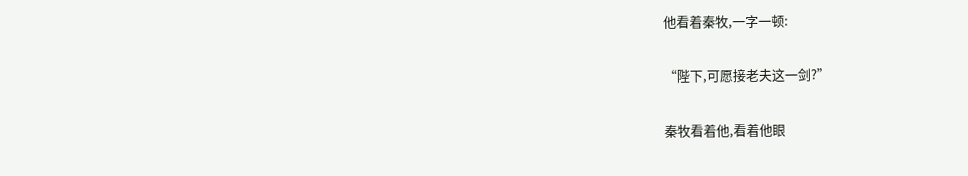他看着秦牧,一字一顿:

“陛下,可愿接老夫这一剑?”

秦牧看着他,看着他眼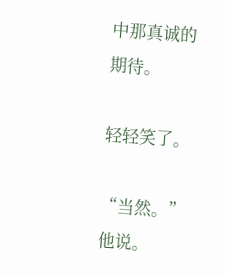中那真诚的期待。

轻轻笑了。

“当然。”他说。